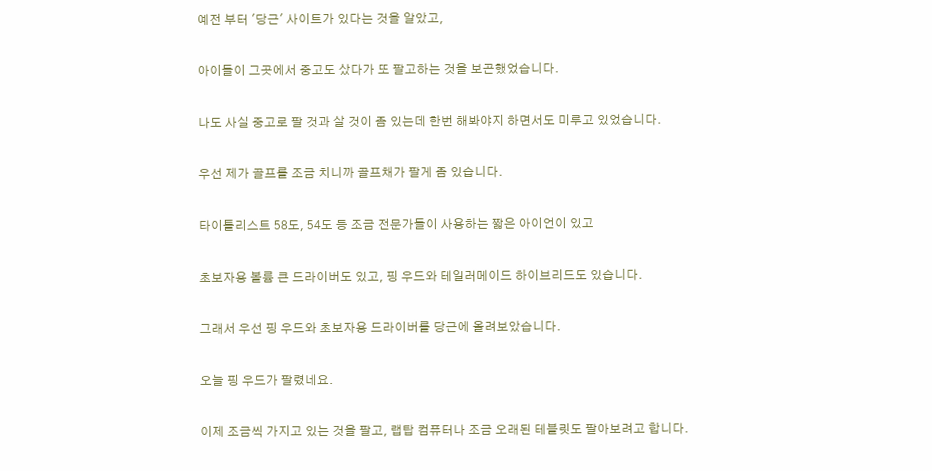예전 부터 '당근' 사이트가 있다는 것을 알았고,

아이들이 그곳에서 중고도 샀다가 또 팔고하는 것을 보곤했었습니다.

나도 사실 중고로 팔 것과 살 것이 좀 있는데 한번 해봐야지 하면서도 미루고 있었습니다.

우선 제가 골프를 조금 치니까 골프채가 팔게 좀 있습니다.

타이틀리스트 58도, 54도 등 조금 전문가들이 사용하는 짧은 아이언이 있고

초보자용 볼륨 큰 드라이버도 있고, 핑 우드와 테일러메이드 하이브리드도 있습니다.

그래서 우선 핑 우드와 초보자용 드라이버를 당근에 올려보았습니다.

오늘 핑 우드가 팔렸네요.

이제 조금씩 가지고 있는 것을 팔고, 랩탑 컴퓨터나 조금 오래된 테블릿도 팔아보려고 합니다.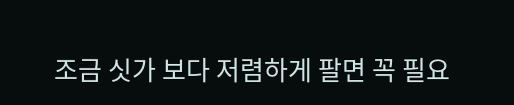조금 싯가 보다 저렴하게 팔면 꼭 필요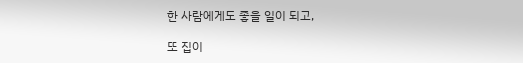한 사람에게도 좋을 일이 되고,

또 집이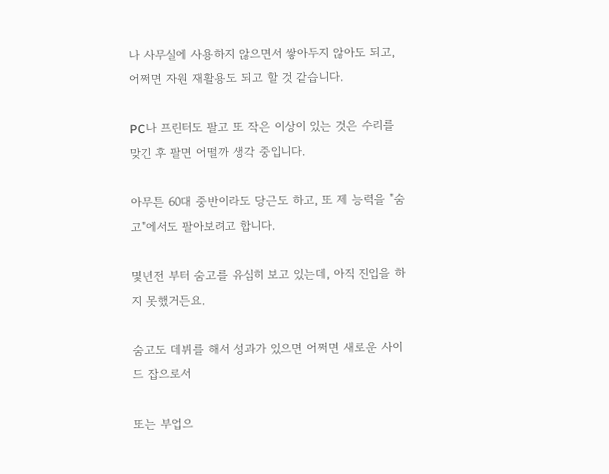나 사무실에 사용하지 않으면서 쌓아두지 않아도 되고, 어쩌면 자원 재활용도 되고 할 것 같습니다.

PC나 프린터도 팔고 또 작은 이상이 있는 것은 수리를 맞긴 후 팔면 어떨까 생각 중입니다.

아무튼 60대 중반이라도 당근도 하고, 또 제 능력을 "숨고"에서도 팔아보려고 합니다.

몇년전 부터 숨고를 유심히 보고 있는데, 아직 진입을 하지 못했거든요.

숨고도 데뷔를 해서 성과가 있으면 어쩌면 새로운 사이드 잡으로서

또는 부업으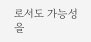로서도 가능성을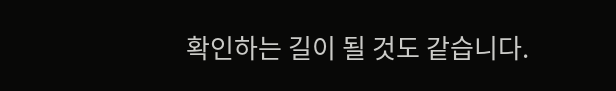확인하는 길이 될 것도 같습니다.